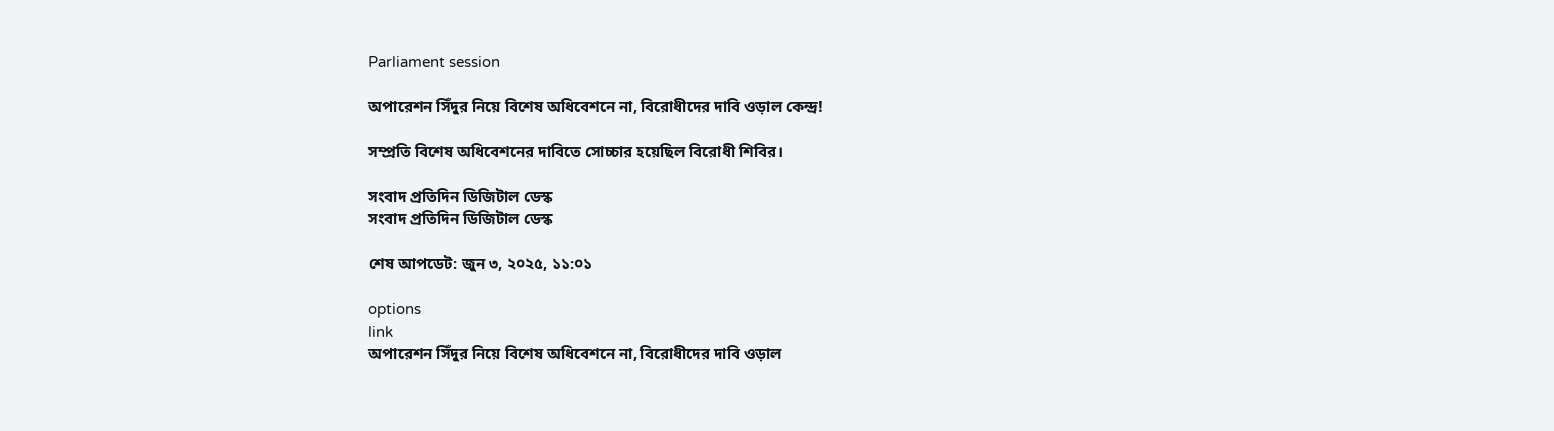Parliament session

অপারেশন সিঁদুর নিয়ে বিশেষ অধিবেশনে না, বিরোধীদের দাবি ওড়াল কেন্দ্র!

সম্প্রতি বিশেষ অধিবেশনের দাবিতে সোচ্চার হয়েছিল বিরোধী শিবির।

সংবাদ প্রতিদিন ডিজিটাল ডেস্ক
সংবাদ প্রতিদিন ডিজিটাল ডেস্ক

শেষ আপডেট: জুন ৩, ২০২৫, ১১:০১

options
link
অপারেশন সিঁদুর নিয়ে বিশেষ অধিবেশনে না, বিরোধীদের দাবি ওড়াল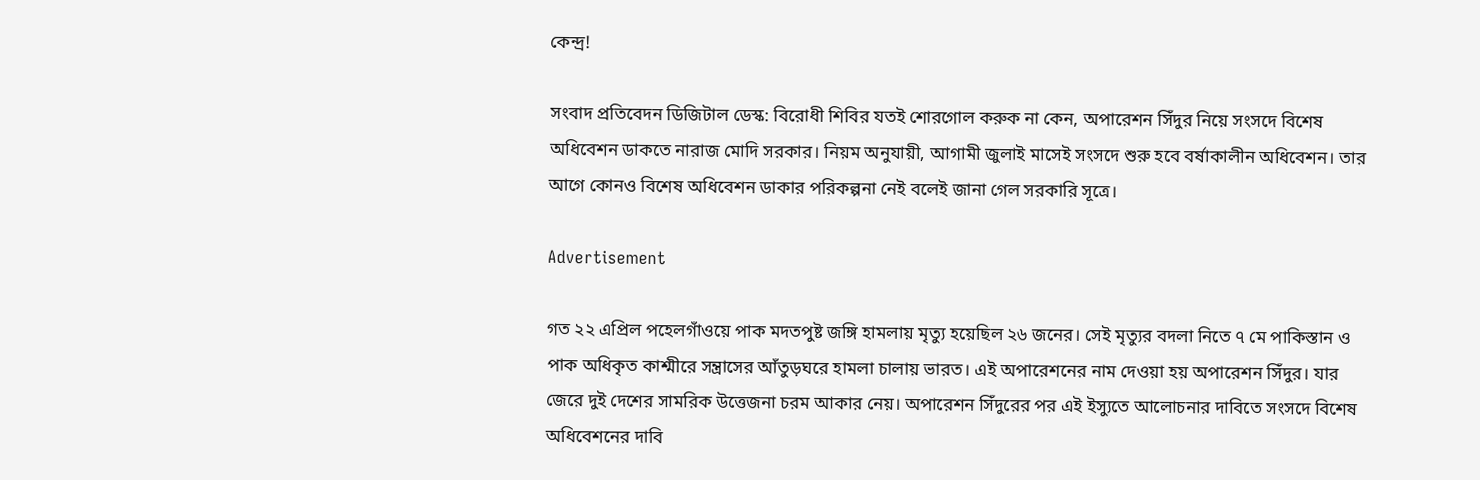কেন্দ্র!

সংবাদ প্রতিবেদন ডিজিটাল ডেস্ক: বিরোধী শিবির যতই শোরগোল করুক না কেন, অপারেশন সিঁদুর নিয়ে সংসদে বিশেষ অধিবেশন ডাকতে নারাজ মোদি সরকার। নিয়ম অনুযায়ী, আগামী জুলাই মাসেই সংসদে শুরু হবে বর্ষাকালীন অধিবেশন। তার আগে কোনও বিশেষ অধিবেশন ডাকার পরিকল্পনা নেই বলেই জানা গেল সরকারি সূত্রে।

Advertisement

গত ২২ এপ্রিল পহেলগাঁওয়ে পাক মদতপুষ্ট জঙ্গি হামলায় মৃত্যু হয়েছিল ২৬ জনের। সেই মৃত্যুর বদলা নিতে ৭ মে পাকিস্তান ও পাক অধিকৃত কাশ্মীরে সন্ত্রাসের আঁতুড়ঘরে হামলা চালায় ভারত। এই অপারেশনের নাম দেওয়া হয় অপারেশন সিঁদুর। যার জেরে দুই দেশের সামরিক উত্তেজনা চরম আকার নেয়। অপারেশন সিঁদুরের পর এই ইস্যুতে আলোচনার দাবিতে সংসদে বিশেষ অধিবেশনের দাবি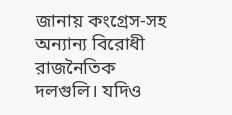জানায় কংগ্রেস-সহ অন্যান্য বিরোধী রাজনৈতিক দলগুলি। যদিও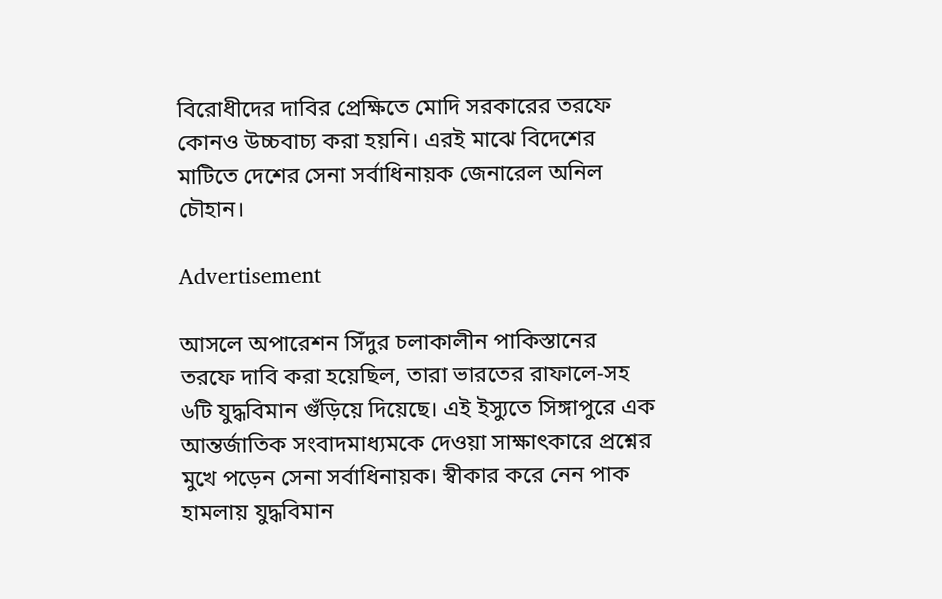বিরোধীদের দাবির প্রেক্ষিতে মোদি সরকারের তরফে কোনও উচ্চবাচ্য করা হয়নি। এরই মাঝে বিদেশের মাটিতে দেশের সেনা সর্বাধিনায়ক জেনারেল অনিল চৌহান।

Advertisement

আসলে অপারেশন সিঁদুর চলাকালীন পাকিস্তানের তরফে দাবি করা হয়েছিল, তারা ভারতের রাফালে-সহ ৬টি যুদ্ধবিমান গুঁড়িয়ে দিয়েছে। এই ইস্যুতে সিঙ্গাপুরে এক আন্তর্জাতিক সংবাদমাধ্যমকে দেওয়া সাক্ষাৎকারে প্রশ্নের মুখে পড়েন সেনা সর্বাধিনায়ক। স্বীকার করে নেন পাক হামলায় যুদ্ধবিমান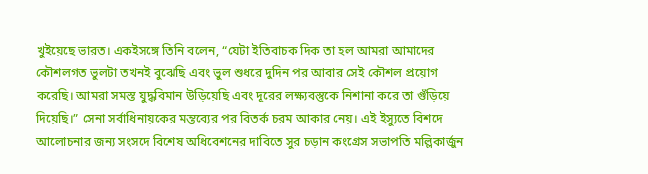খুইয়েছে ভারত। একইসঙ্গে তিনি বলেন, “যেটা ইতিবাচক দিক তা হল আমরা আমাদের কৌশলগত ভুলটা তখনই বুঝেছি এবং ভুল শুধরে দুদিন পর আবার সেই কৌশল প্রয়োগ করেছি। আমরা সমস্ত যুদ্ধবিমান উড়িয়েছি এবং দূরের লক্ষ্যবস্তুকে নিশানা করে তা গুঁড়িয়ে দিয়েছি।” সেনা সর্বাধিনায়কের মন্তব্যের পর বিতর্ক চরম আকার নেয়। এই ইস্যুতে বিশদে আলোচনার জন্য সংসদে বিশেষ অধিবেশনের দাবিতে সুর চড়ান কংগ্রেস সভাপতি মল্লিকার্জুন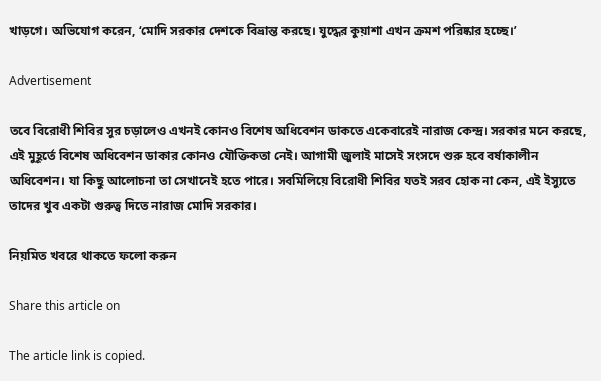খাড়গে। অভিযোগ করেন, ‘মোদি সরকার দেশকে বিভ্রান্ত করছে। যুদ্ধের কুয়াশা এখন ক্রমশ পরিষ্কার হচ্ছে।’

Advertisement

তবে বিরোধী শিবির সুর চড়ালেও এখনই কোনও বিশেষ অধিবেশন ডাকতে একেবারেই নারাজ কেন্দ্র। সরকার মনে করছে, এই মুহূর্তে বিশেষ অধিবেশন ডাকার কোনও যৌক্তিকতা নেই। আগামী জুলাই মাসেই সংসদে শুরু হবে বর্ষাকালীন অধিবেশন। যা কিছু আলোচনা তা সেখানেই হতে পারে। সবমিলিয়ে বিরোধী শিবির যতই সরব হোক না কেন, এই ইস্যুতে তাদের খুব একটা গুরুত্ব দিতে নারাজ মোদি সরকার।

নিয়মিত খবরে থাকতে ফলো করুন

Share this article on

The article link is copied.